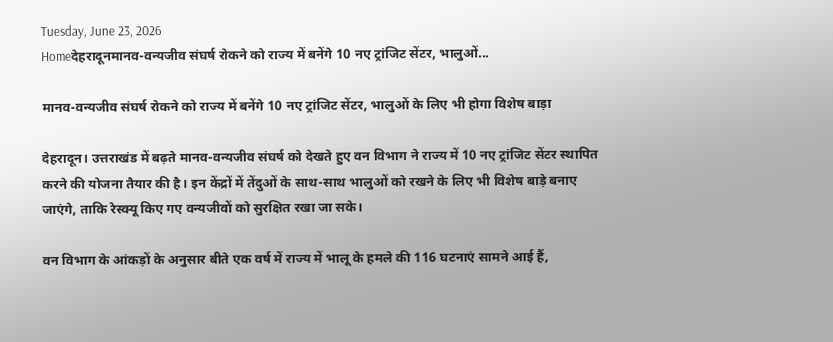Tuesday, June 23, 2026
Homeदेहरादूनमानव-वन्यजीव संघर्ष रोकने को राज्य में बनेंगे 10 नए ट्रांजिट सेंटर, भालुओं...

मानव-वन्यजीव संघर्ष रोकने को राज्य में बनेंगे 10 नए ट्रांजिट सेंटर, भालुओं के लिए भी होगा विशेष बाड़ा

देहरादून। उत्तराखंड में बढ़ते मानव-वन्यजीव संघर्ष को देखते हुए वन विभाग ने राज्य में 10 नए ट्रांजिट सेंटर स्थापित करने की योजना तैयार की है। इन केंद्रों में तेंदुओं के साथ-साथ भालुओं को रखने के लिए भी विशेष बाड़े बनाए जाएंगे, ताकि रेस्क्यू किए गए वन्यजीवों को सुरक्षित रखा जा सके।

वन विभाग के आंकड़ों के अनुसार बीते एक वर्ष में राज्य में भालू के हमले की 116 घटनाएं सामने आई हैं,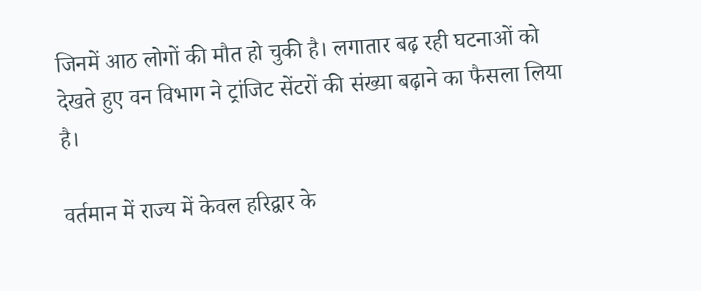जिनमें आठ लोगों की मौत हो चुकी है। लगातार बढ़ रही घटनाओं को देखते हुए वन विभाग ने ट्रांजिट सेंटरों की संख्या बढ़ाने का फैसला लिया है।

वर्तमान में राज्य में केवल हरिद्वार के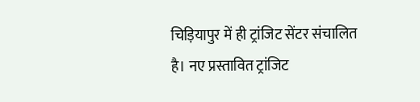चिड़ियापुर में ही ट्रांजिट सेंटर संचालित है। नए प्रस्तावित ट्रांजिट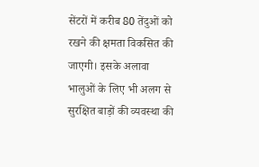सेंटरों में करीब 80 तेंदुओं को रखने की क्षमता विकसित की जाएगी। इसके अलावा भालुओं के लिए भी अलग से सुरक्षित बाड़ों की व्यवस्था की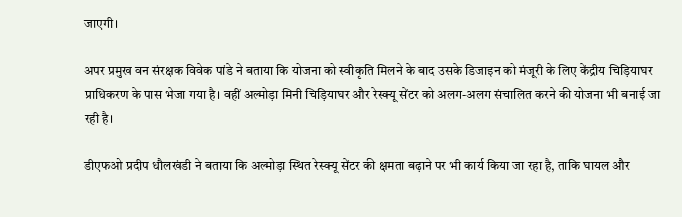जाएगी।

अपर प्रमुख वन संरक्षक विवेक पांडे ने बताया कि योजना को स्वीकृति मिलने के बाद उसके डिजाइन को मंजूरी के लिए केंद्रीय चिड़ियाघर प्राधिकरण के पास भेजा गया है। वहीं अल्मोड़ा मिनी चिड़ियाघर और रेस्क्यू सेंटर को अलग-अलग संचालित करने की योजना भी बनाई जा रही है।

डीएफओ प्रदीप धौलखंडी ने बताया कि अल्मोड़ा स्थित रेस्क्यू सेंटर की क्षमता बढ़ाने पर भी कार्य किया जा रहा है, ताकि घायल और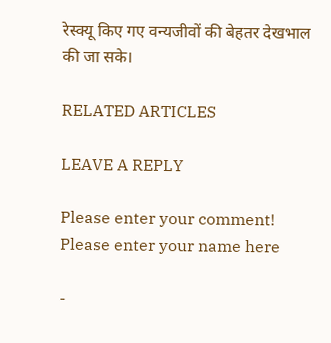रेस्क्यू किए गए वन्यजीवों की बेहतर देखभाल की जा सके।

RELATED ARTICLES

LEAVE A REPLY

Please enter your comment!
Please enter your name here

-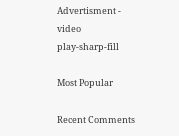Advertisment -
video
play-sharp-fill

Most Popular

Recent Comments